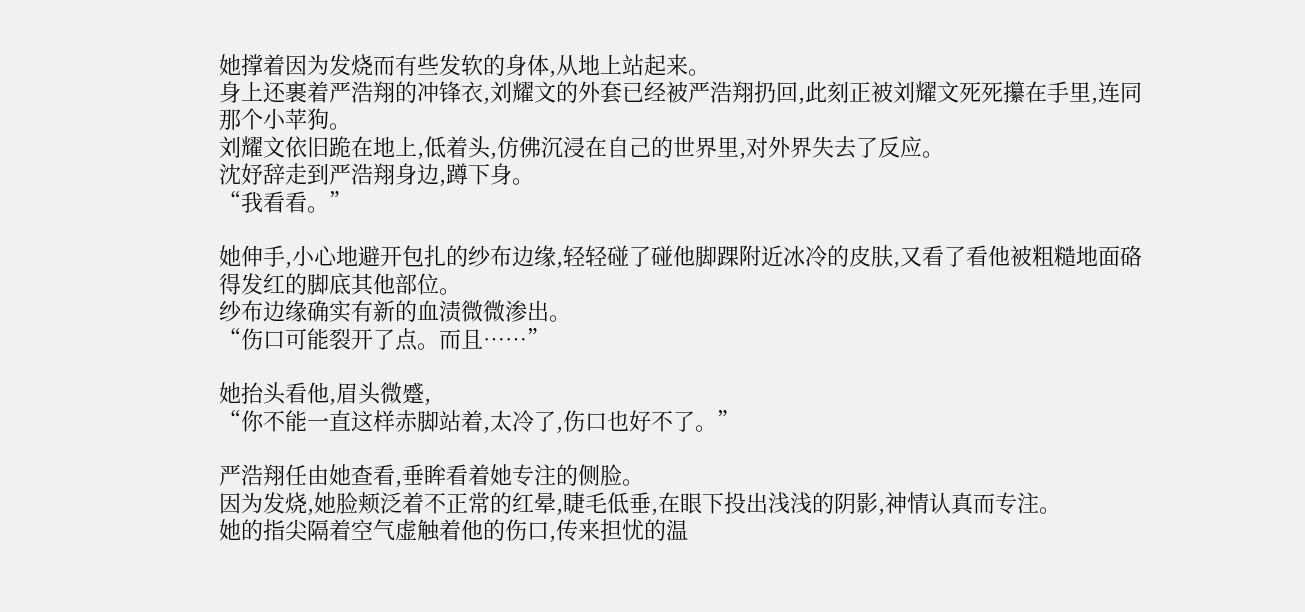她撑着因为发烧而有些发软的身体,从地上站起来。
身上还裹着严浩翔的冲锋衣,刘耀文的外套已经被严浩翔扔回,此刻正被刘耀文死死攥在手里,连同那个小苹狗。
刘耀文依旧跪在地上,低着头,仿佛沉浸在自己的世界里,对外界失去了反应。
沈妤辞走到严浩翔身边,蹲下身。
“我看看。”

她伸手,小心地避开包扎的纱布边缘,轻轻碰了碰他脚踝附近冰冷的皮肤,又看了看他被粗糙地面硌得发红的脚底其他部位。
纱布边缘确实有新的血渍微微渗出。
“伤口可能裂开了点。而且……”

她抬头看他,眉头微蹙,
“你不能一直这样赤脚站着,太冷了,伤口也好不了。”

严浩翔任由她查看,垂眸看着她专注的侧脸。
因为发烧,她脸颊泛着不正常的红晕,睫毛低垂,在眼下投出浅浅的阴影,神情认真而专注。
她的指尖隔着空气虚触着他的伤口,传来担忧的温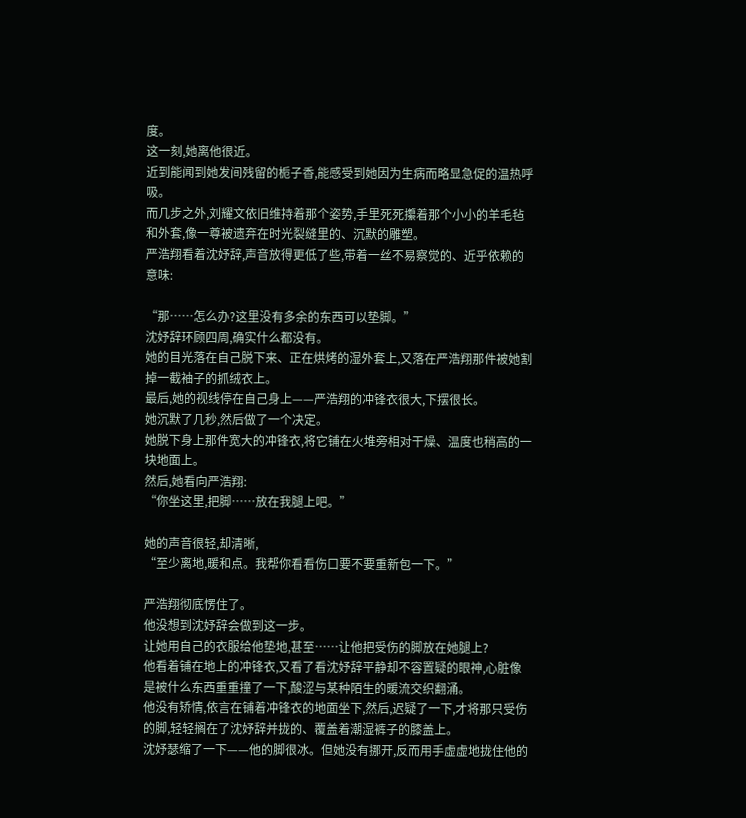度。
这一刻,她离他很近。
近到能闻到她发间残留的栀子香,能感受到她因为生病而略显急促的温热呼吸。
而几步之外,刘耀文依旧维持着那个姿势,手里死死攥着那个小小的羊毛毡和外套,像一尊被遗弃在时光裂缝里的、沉默的雕塑。
严浩翔看着沈妤辞,声音放得更低了些,带着一丝不易察觉的、近乎依赖的意味:

“那……怎么办?这里没有多余的东西可以垫脚。”
沈妤辞环顾四周,确实什么都没有。
她的目光落在自己脱下来、正在烘烤的湿外套上,又落在严浩翔那件被她割掉一截袖子的抓绒衣上。
最后,她的视线停在自己身上——严浩翔的冲锋衣很大,下摆很长。
她沉默了几秒,然后做了一个决定。
她脱下身上那件宽大的冲锋衣,将它铺在火堆旁相对干燥、温度也稍高的一块地面上。
然后,她看向严浩翔:
“你坐这里,把脚……放在我腿上吧。”

她的声音很轻,却清晰,
“至少离地,暖和点。我帮你看看伤口要不要重新包一下。”

严浩翔彻底愣住了。
他没想到沈妤辞会做到这一步。
让她用自己的衣服给他垫地,甚至……让他把受伤的脚放在她腿上?
他看着铺在地上的冲锋衣,又看了看沈妤辞平静却不容置疑的眼神,心脏像是被什么东西重重撞了一下,酸涩与某种陌生的暖流交织翻涌。
他没有矫情,依言在铺着冲锋衣的地面坐下,然后,迟疑了一下,才将那只受伤的脚,轻轻搁在了沈妤辞并拢的、覆盖着潮湿裤子的膝盖上。
沈妤瑟缩了一下——他的脚很冰。但她没有挪开,反而用手虚虚地拢住他的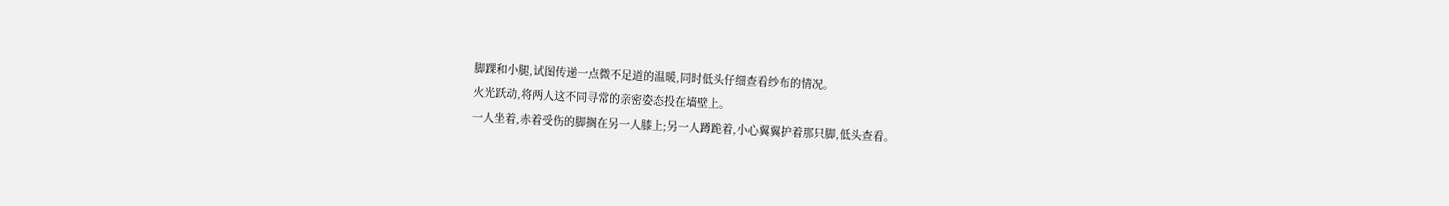脚踝和小腿,试图传递一点微不足道的温暖,同时低头仔细查看纱布的情况。
火光跃动,将两人这不同寻常的亲密姿态投在墙壁上。
一人坐着,赤着受伤的脚搁在另一人膝上;另一人蹲跪着,小心翼翼护着那只脚,低头查看。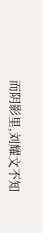而阴影里,刘耀文不知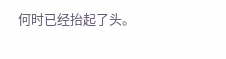何时已经抬起了头。